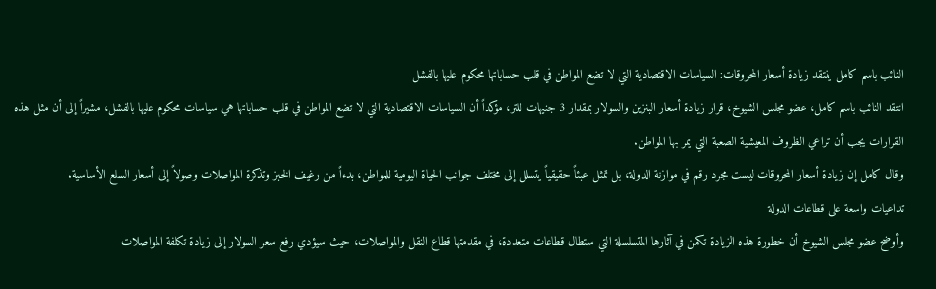النائب باسم كامل ينتقد زيادة أسعار المحروقات: السياسات الاقتصادية التي لا تضع المواطن في قلب حساباتها محكوم عليها بالفشل
انتقد النائب باسم كامل، عضو مجلس الشيوخ، قرار زيادة أسعار البنزين والسولار بمقدار 3 جنيهات للتر، مؤكداً أن السياسات الاقتصادية التي لا تضع المواطن في قلب حساباتها هي سياسات محكوم عليها بالفشل، مشيراً إلى أن مثل هذه القرارات يجب أن تراعي الظروف المعيشية الصعبة التي يمر بها المواطن.
وقال كامل إن زيادة أسعار المحروقات ليست مجرد رقم في موازنة الدولة، بل تمثل عبئاً حقيقياً يتسلل إلى مختلف جوانب الحياة اليومية للمواطن، بدءاً من رغيف الخبز وتذكرة المواصلات وصولاً إلى أسعار السلع الأساسية.
تداعيات واسعة على قطاعات الدولة
وأوضح عضو مجلس الشيوخ أن خطورة هذه الزيادة تكمن في آثارها المتسلسلة التي ستطال قطاعات متعددة، في مقدمتها قطاع النقل والمواصلات، حيث سيؤدي رفع سعر السولار إلى زيادة تكلفة المواصلات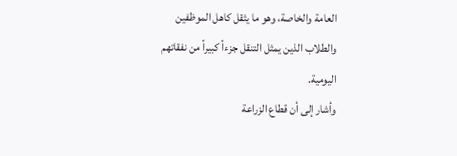العامة والخاصة، وهو ما يثقل كاهل الموظفين والطلاب الذين يمثل التنقل جزءاً كبيراً من نفقاتهم اليومية.
وأشار إلى أن قطاع الزراعة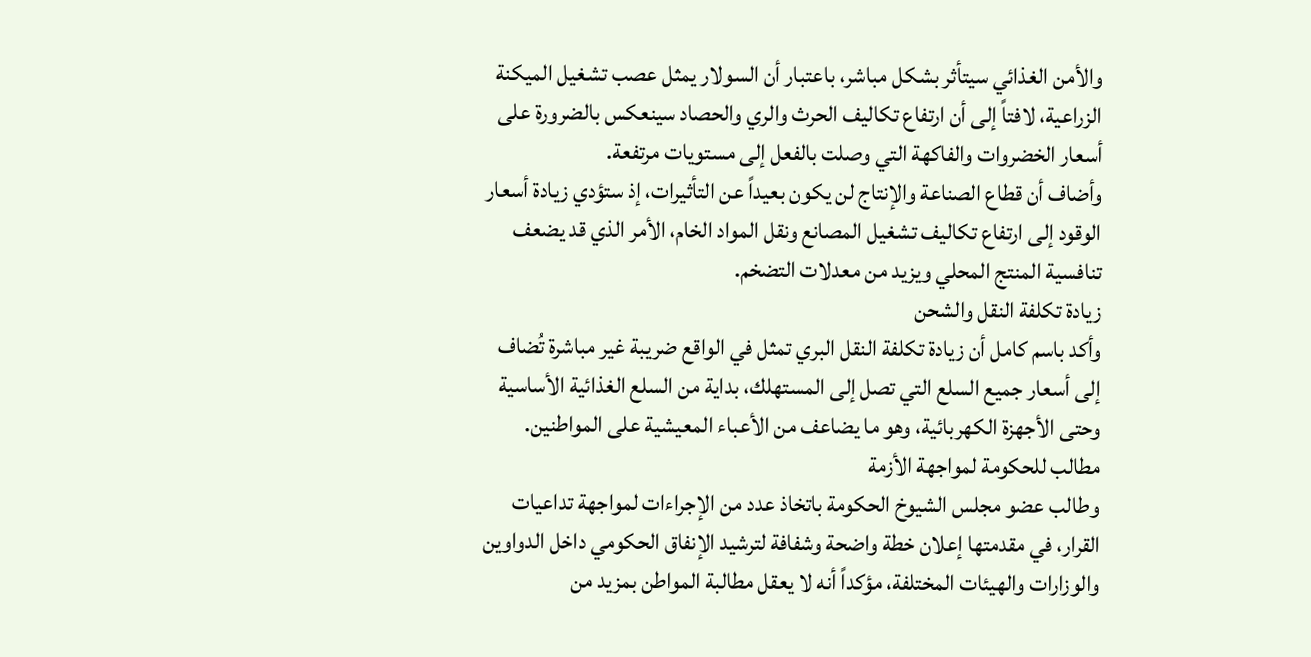والأمن الغذائي سيتأثر بشكل مباشر، باعتبار أن السولار يمثل عصب تشغيل الميكنة الزراعية، لافتاً إلى أن ارتفاع تكاليف الحرث والري والحصاد سينعكس بالضرورة على أسعار الخضروات والفاكهة التي وصلت بالفعل إلى مستويات مرتفعة.
وأضاف أن قطاع الصناعة والإنتاج لن يكون بعيداً عن التأثيرات، إذ ستؤدي زيادة أسعار الوقود إلى ارتفاع تكاليف تشغيل المصانع ونقل المواد الخام، الأمر الذي قد يضعف تنافسية المنتج المحلي ويزيد من معدلات التضخم.
زيادة تكلفة النقل والشحن
وأكد باسم كامل أن زيادة تكلفة النقل البري تمثل في الواقع ضريبة غير مباشرة تُضاف إلى أسعار جميع السلع التي تصل إلى المستهلك، بداية من السلع الغذائية الأساسية وحتى الأجهزة الكهربائية، وهو ما يضاعف من الأعباء المعيشية على المواطنين.
مطالب للحكومة لمواجهة الأزمة
وطالب عضو مجلس الشيوخ الحكومة باتخاذ عدد من الإجراءات لمواجهة تداعيات القرار، في مقدمتها إعلان خطة واضحة وشفافة لترشيد الإنفاق الحكومي داخل الدواوين والوزارات والهيئات المختلفة، مؤكداً أنه لا يعقل مطالبة المواطن بمزيد من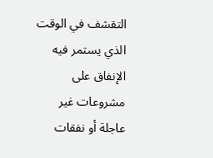التقشف في الوقت الذي يستمر فيه الإنفاق على مشروعات غير عاجلة أو نفقات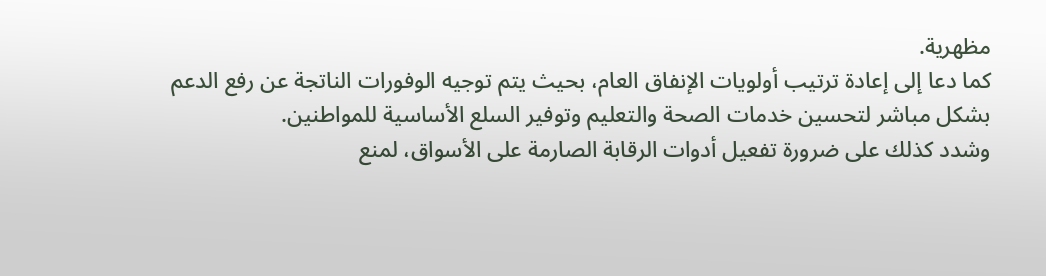مظهرية.
كما دعا إلى إعادة ترتيب أولويات الإنفاق العام، بحيث يتم توجيه الوفورات الناتجة عن رفع الدعم بشكل مباشر لتحسين خدمات الصحة والتعليم وتوفير السلع الأساسية للمواطنين.
وشدد كذلك على ضرورة تفعيل أدوات الرقابة الصارمة على الأسواق، لمنع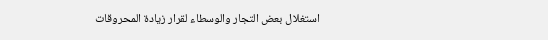استغلال بعض التجار والوسطاء لقرار زيادة المحروقات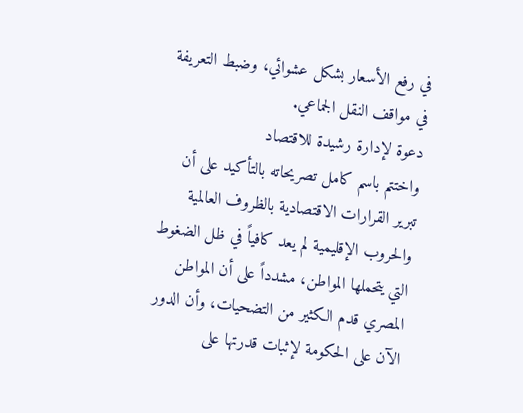في رفع الأسعار بشكل عشوائي، وضبط التعريفة في مواقف النقل الجماعي.
دعوة لإدارة رشيدة للاقتصاد
واختتم باسم كامل تصريحاته بالتأكيد على أن تبرير القرارات الاقتصادية بالظروف العالمية والحروب الإقليمية لم يعد كافياً في ظل الضغوط التي يتحملها المواطن، مشدداً على أن المواطن المصري قدم الكثير من التضحيات، وأن الدور الآن على الحكومة لإثبات قدرتها على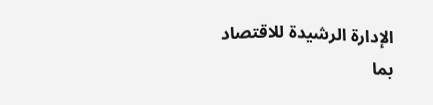الإدارة الرشيدة للاقتصاد بما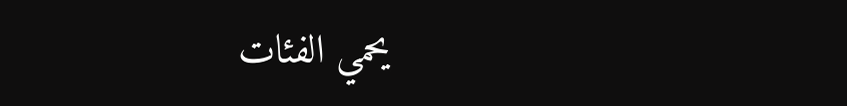يحمي الفئات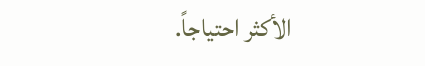الأكثر احتياجاً.